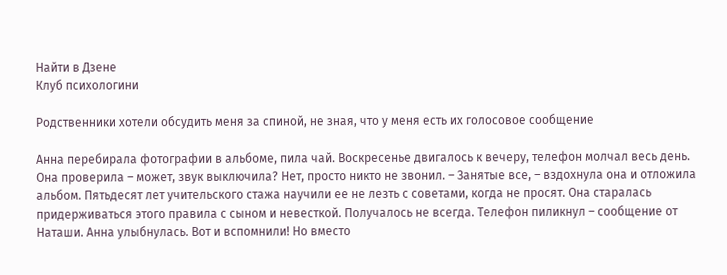Найти в Дзене
Клуб психологини

Родственники хотели обсудить меня за спиной, не зная, что у меня есть их голосовое сообщение

Анна перебирала фотографии в альбоме, пила чай. Воскресенье двигалось к вечеру, телефон молчал весь день. Она проверила – может, звук выключила? Нет, просто никто не звонил. – Занятые все, – вздохнула она и отложила альбом. Пятьдесят лет учительского стажа научили ее не лезть с советами, когда не просят. Она старалась придерживаться этого правила с сыном и невесткой. Получалось не всегда. Телефон пиликнул – сообщение от Наташи. Анна улыбнулась. Вот и вспомнили! Но вместо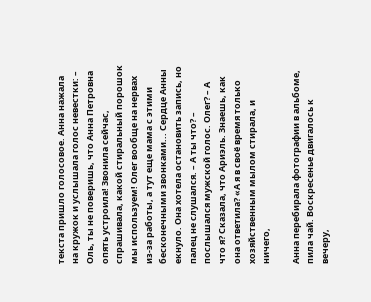текста пришло голосовое. Анна нажала на кружок и услышала голос невестки: – Оль, ты не поверишь, что Анна Петровна опять устроила! Звонила сейчас, спрашивала, какой стиральный порошок мы используем! Олег вообще на нервах из-за работы, а тут еще мама с этими бесконечными звонками... Сердце Анны екнуло. Она хотела остановить запись, но палец не слушался. – А ты что? – послышался мужской голос. Олег? – А что я? Сказала, что Ариэль. Знаешь, как она ответила? «А я в своё время только хозяйственным мылом стирала, и ничего,

Анна перебирала фотографии в альбоме, пила чай. Воскресенье двигалось к вечеру,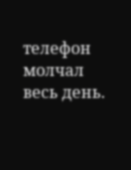телефон молчал весь день.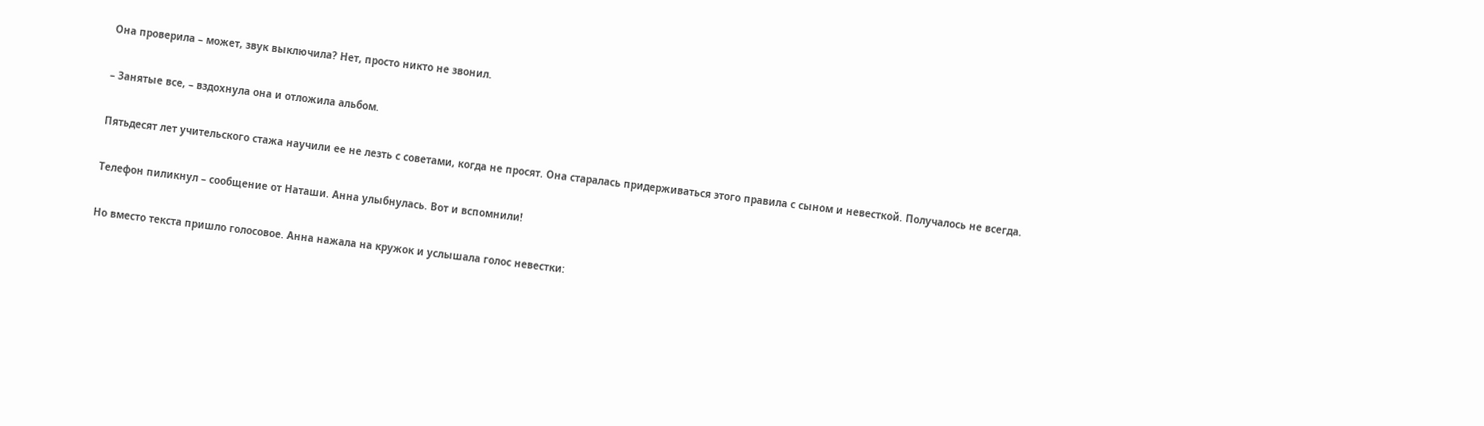Она проверила – может, звук выключила? Нет, просто никто не звонил.

– Занятые все, – вздохнула она и отложила альбом.

Пятьдесят лет учительского стажа научили ее не лезть с советами, когда не просят. Она старалась придерживаться этого правила с сыном и невесткой. Получалось не всегда.

Телефон пиликнул – сообщение от Наташи. Анна улыбнулась. Вот и вспомнили!

Но вместо текста пришло голосовое. Анна нажала на кружок и услышала голос невестки: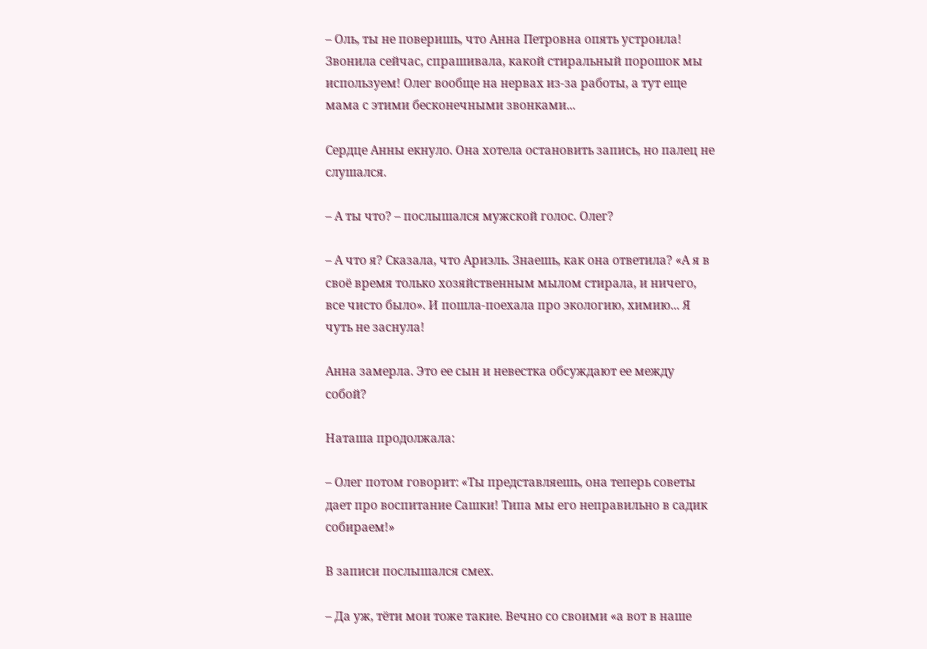– Оль, ты не поверишь, что Анна Петровна опять устроила! Звонила сейчас, спрашивала, какой стиральный порошок мы используем! Олег вообще на нервах из-за работы, а тут еще мама с этими бесконечными звонками...

Сердце Анны екнуло. Она хотела остановить запись, но палец не слушался.

– А ты что? – послышался мужской голос. Олег?

– А что я? Сказала, что Ариэль. Знаешь, как она ответила? «А я в своё время только хозяйственным мылом стирала, и ничего, все чисто было». И пошла-поехала про экологию, химию... Я чуть не заснула!

Анна замерла. Это ее сын и невестка обсуждают ее между собой?

Наташа продолжала:

– Олег потом говорит: «Ты представляешь, она теперь советы дает про воспитание Сашки! Типа мы его неправильно в садик собираем!»

В записи послышался смех.

– Да уж, тёти мои тоже такие. Вечно со своими «а вот в наше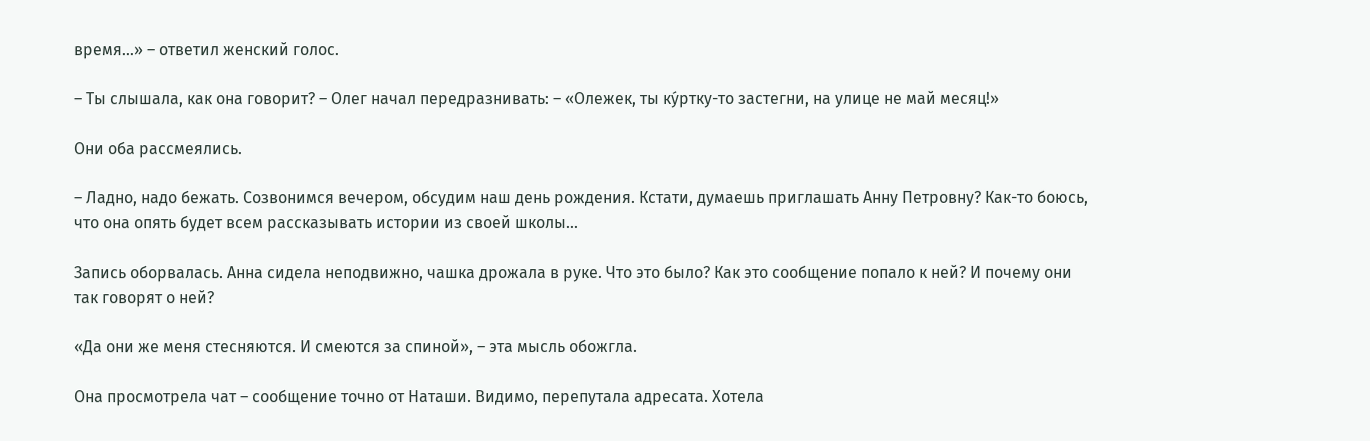время...» – ответил женский голос.

– Ты слышала, как она говорит? – Олег начал передразнивать: – «Олежек, ты ку́ртку-то застегни, на улице не май месяц!»

Они оба рассмеялись.

– Ладно, надо бежать. Созвонимся вечером, обсудим наш день рождения. Кстати, думаешь приглашать Анну Петровну? Как-то боюсь, что она опять будет всем рассказывать истории из своей школы...

Запись оборвалась. Анна сидела неподвижно, чашка дрожала в руке. Что это было? Как это сообщение попало к ней? И почему они так говорят о ней?

«Да они же меня стесняются. И смеются за спиной», – эта мысль обожгла.

Она просмотрела чат – сообщение точно от Наташи. Видимо, перепутала адресата. Хотела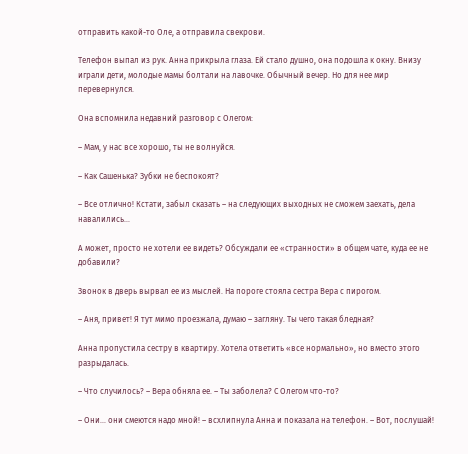отправить какой-то Оле, а отправила свекрови.

Телефон выпал из рук. Анна прикрыла глаза. Ей стало душно, она подошла к окну. Внизу играли дети, молодые мамы болтали на лавочке. Обычный вечер. Но для нее мир перевернулся.

Она вспомнила недавний разговор с Олегом:

– Мам, у нас все хорошо, ты не волнуйся.

– Как Сашенька? Зубки не беспокоят?

– Все отлично! Кстати, забыл сказать – на следующих выходных не сможем заехать, дела навалились...

А может, просто не хотели ее видеть? Обсуждали ее «странности» в общем чате, куда ее не добавили?

Звонок в дверь вырвал ее из мыслей. На пороге стояла сестра Вера с пирогом.

– Аня, привет! Я тут мимо проезжала, думаю – загляну. Ты чего такая бледная?

Анна пропустила сестру в квартиру. Хотела ответить «все нормально», но вместо этого разрыдалась.

– Что случилось? – Вера обняла ее. – Ты заболела? С Олегом что-то?

– Они... они смеются надо мной! – всхлипнула Анна и показала на телефон. – Вот, послушай!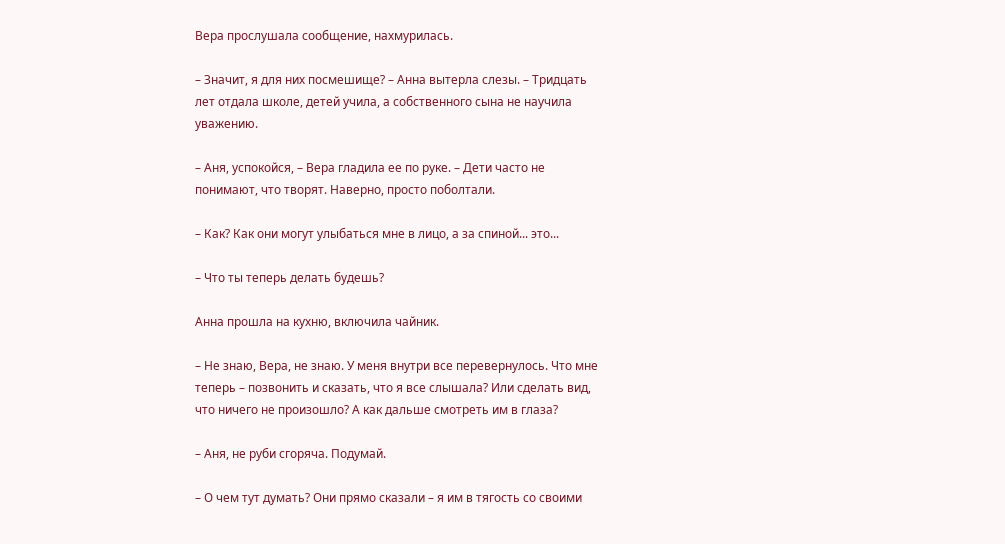Вера прослушала сообщение, нахмурилась.

– Значит, я для них посмешище? – Анна вытерла слезы. – Тридцать лет отдала школе, детей учила, а собственного сына не научила уважению.

– Аня, успокойся, – Вера гладила ее по руке. – Дети часто не понимают, что творят. Наверно, просто поболтали.

– Как? Как они могут улыбаться мне в лицо, а за спиной... это...

– Что ты теперь делать будешь?

Анна прошла на кухню, включила чайник.

– Не знаю, Вера, не знаю. У меня внутри все перевернулось. Что мне теперь – позвонить и сказать, что я все слышала? Или сделать вид, что ничего не произошло? А как дальше смотреть им в глаза?

– Аня, не руби сгоряча. Подумай.

– О чем тут думать? Они прямо сказали – я им в тягость со своими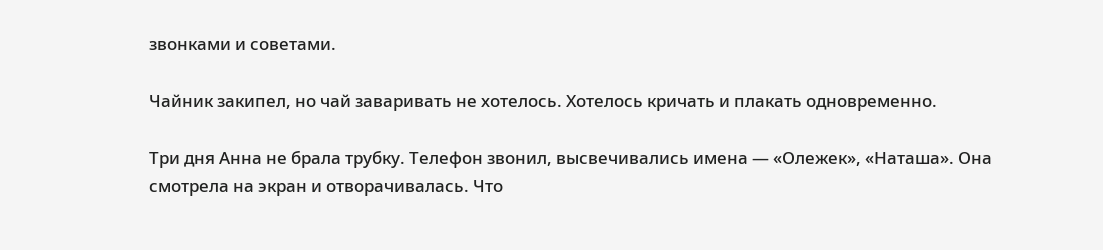звонками и советами.

Чайник закипел, но чай заваривать не хотелось. Хотелось кричать и плакать одновременно.

Три дня Анна не брала трубку. Телефон звонил, высвечивались имена — «Олежек», «Наташа». Она смотрела на экран и отворачивалась. Что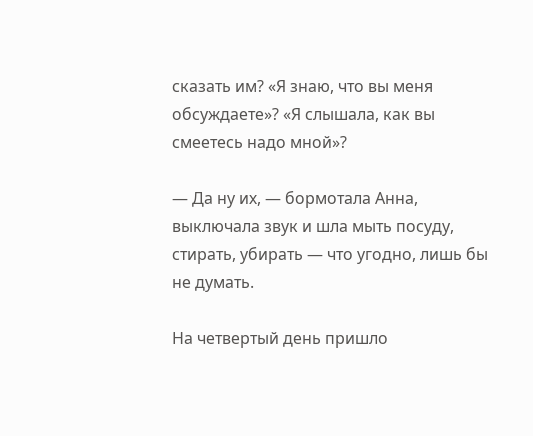сказать им? «Я знаю, что вы меня обсуждаете»? «Я слышала, как вы смеетесь надо мной»?

— Да ну их, — бормотала Анна, выключала звук и шла мыть посуду, стирать, убирать — что угодно, лишь бы не думать.

На четвертый день пришло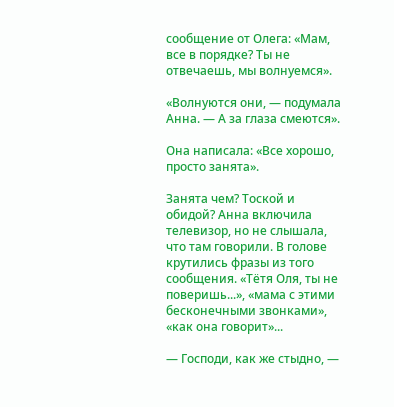сообщение от Олега: «Мам, все в порядке? Ты не отвечаешь, мы волнуемся».

«Волнуются они, — подумала Анна. — А за глаза смеются».

Она написала: «Все хорошо, просто занята».

Занята чем? Тоской и обидой? Анна включила телевизор, но не слышала, что там говорили. В голове крутились фразы из того сообщения. «Тётя Оля, ты не поверишь...», «мама с этими бесконечными звонками», «как она говорит»...

— Господи, как же стыдно, —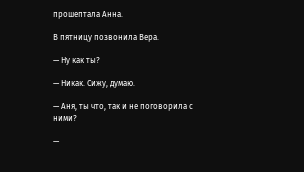прошептала Анна.

В пятницу позвонила Вера.

— Ну как ты?

— Никак. Сижу, думаю.

— Аня, ты что, так и не поговорила с ними?

—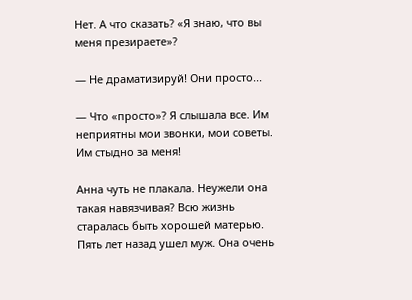Нет. А что сказать? «Я знаю, что вы меня презираете»?

— Не драматизируй! Они просто...

— Что «просто»? Я слышала все. Им неприятны мои звонки, мои советы. Им стыдно за меня!

Анна чуть не плакала. Неужели она такая навязчивая? Всю жизнь старалась быть хорошей матерью. Пять лет назад ушел муж. Она очень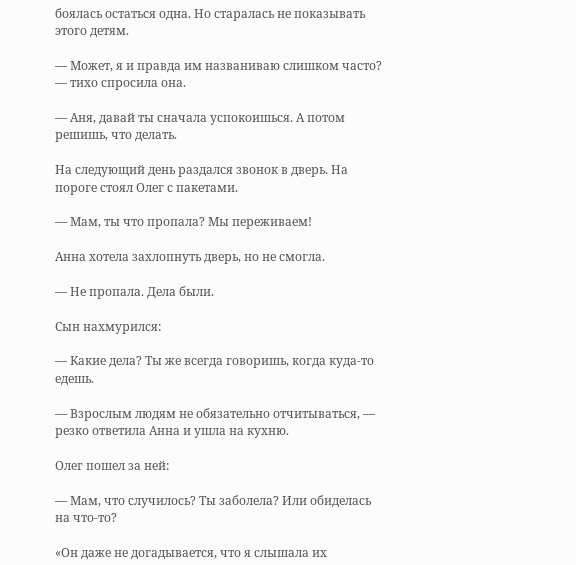боялась остаться одна. Но старалась не показывать этого детям.

— Может, я и правда им названиваю слишком часто? — тихо спросила она.

— Аня, давай ты сначала успокоишься. А потом решишь, что делать.

На следующий день раздался звонок в дверь. На пороге стоял Олег с пакетами.

— Мам, ты что пропала? Мы переживаем!

Анна хотела захлопнуть дверь, но не смогла.

— Не пропала. Дела были.

Сын нахмурился:

— Какие дела? Ты же всегда говоришь, когда куда-то едешь.

— Взрослым людям не обязательно отчитываться, — резко ответила Анна и ушла на кухню.

Олег пошел за ней:

— Мам, что случилось? Ты заболела? Или обиделась на что-то?

«Он даже не догадывается, что я слышала их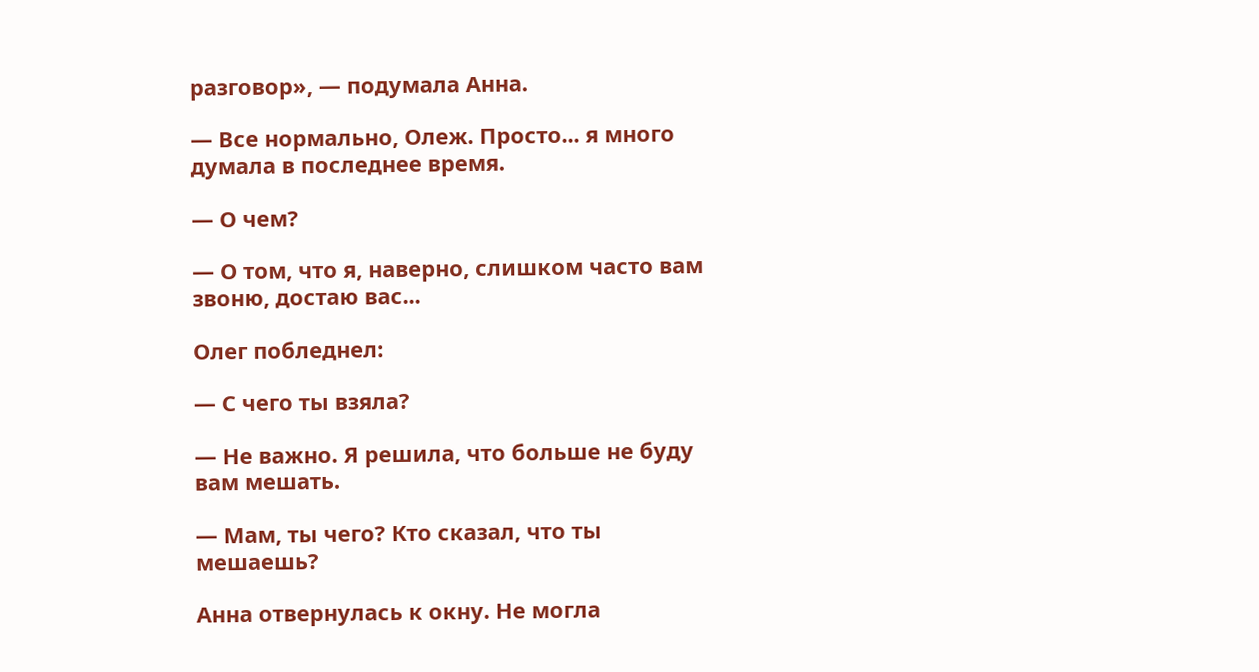разговор», — подумала Анна.

— Все нормально, Олеж. Просто... я много думала в последнее время.

— О чем?

— О том, что я, наверно, слишком часто вам звоню, достаю вас...

Олег побледнел:

— С чего ты взяла?

— Не важно. Я решила, что больше не буду вам мешать.

— Мам, ты чего? Кто сказал, что ты мешаешь?

Анна отвернулась к окну. Не могла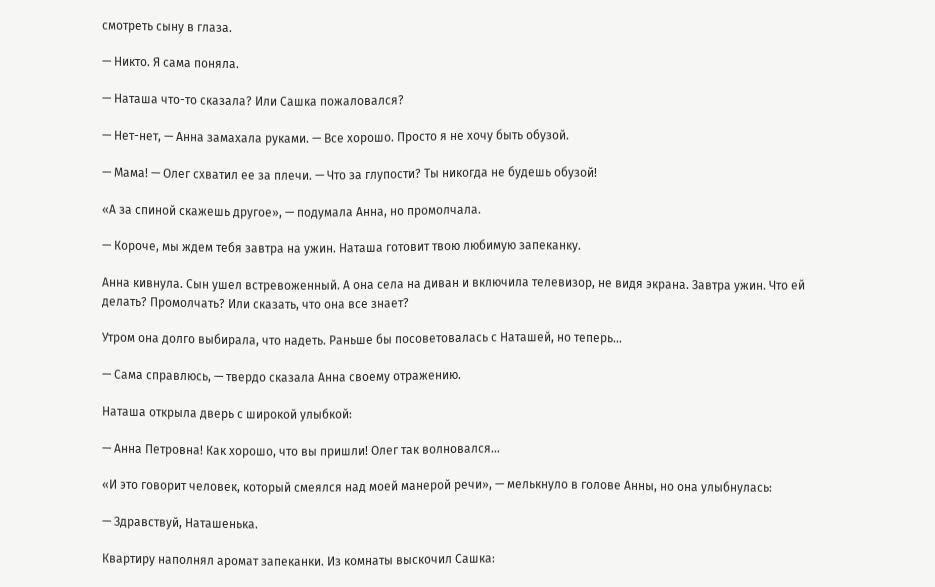смотреть сыну в глаза.

— Никто. Я сама поняла.

— Наташа что-то сказала? Или Сашка пожаловался?

— Нет-нет, — Анна замахала руками. — Все хорошо. Просто я не хочу быть обузой.

— Мама! — Олег схватил ее за плечи. — Что за глупости? Ты никогда не будешь обузой!

«А за спиной скажешь другое», — подумала Анна, но промолчала.

— Короче, мы ждем тебя завтра на ужин. Наташа готовит твою любимую запеканку.

Анна кивнула. Сын ушел встревоженный. А она села на диван и включила телевизор, не видя экрана. Завтра ужин. Что ей делать? Промолчать? Или сказать, что она все знает?

Утром она долго выбирала, что надеть. Раньше бы посоветовалась с Наташей, но теперь...

— Сама справлюсь, — твердо сказала Анна своему отражению.

Наташа открыла дверь с широкой улыбкой:

— Анна Петровна! Как хорошо, что вы пришли! Олег так волновался...

«И это говорит человек, который смеялся над моей манерой речи», — мелькнуло в голове Анны, но она улыбнулась:

— Здравствуй, Наташенька.

Квартиру наполнял аромат запеканки. Из комнаты выскочил Сашка: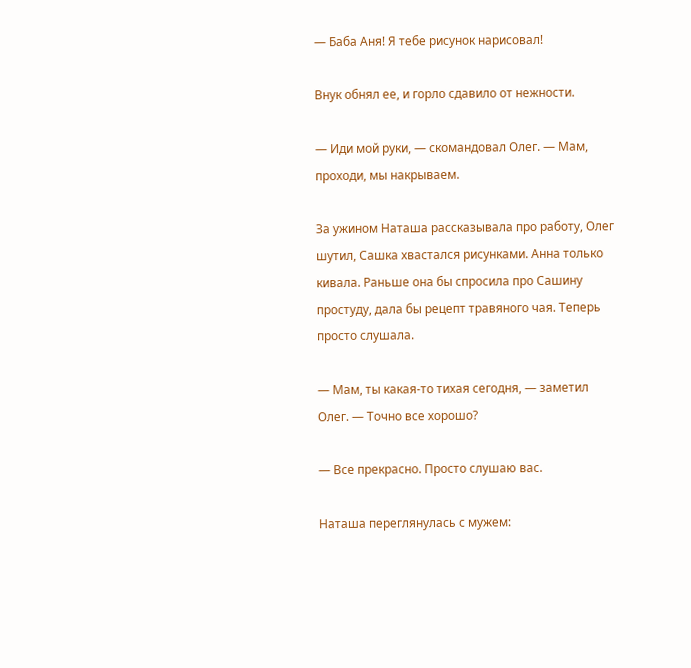— Баба Аня! Я тебе рисунок нарисовал!

Внук обнял ее, и горло сдавило от нежности.

— Иди мой руки, — скомандовал Олег. — Мам, проходи, мы накрываем.

За ужином Наташа рассказывала про работу, Олег шутил, Сашка хвастался рисунками. Анна только кивала. Раньше она бы спросила про Сашину простуду, дала бы рецепт травяного чая. Теперь просто слушала.

— Мам, ты какая-то тихая сегодня, — заметил Олег. — Точно все хорошо?

— Все прекрасно. Просто слушаю вас.

Наташа переглянулась с мужем: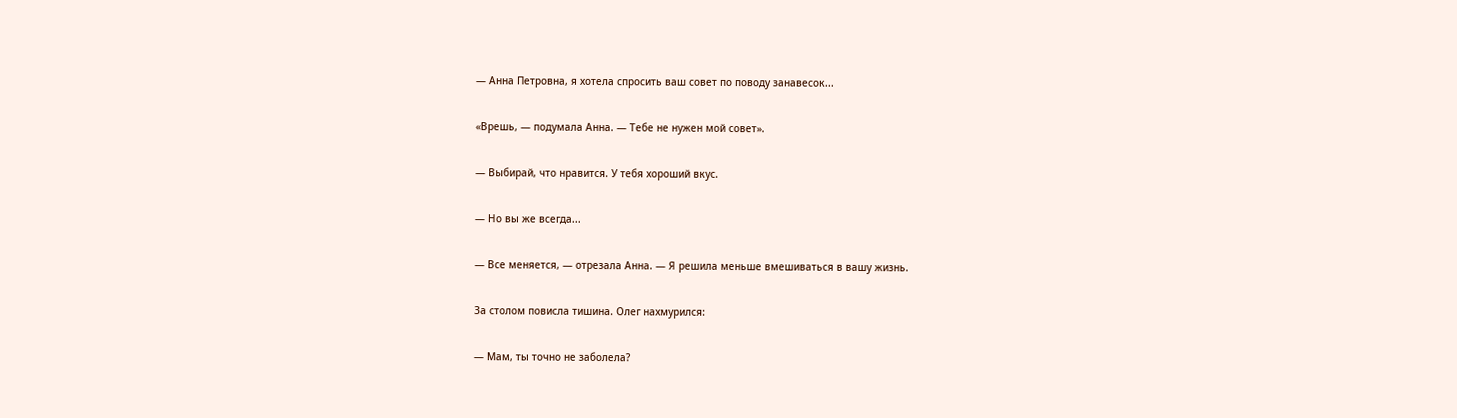— Анна Петровна, я хотела спросить ваш совет по поводу занавесок...

«Врешь, — подумала Анна. — Тебе не нужен мой совет».

— Выбирай, что нравится. У тебя хороший вкус.

— Но вы же всегда...

— Все меняется, — отрезала Анна. — Я решила меньше вмешиваться в вашу жизнь.

За столом повисла тишина. Олег нахмурился:

— Мам, ты точно не заболела?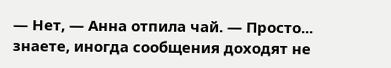— Нет, — Анна отпила чай. — Просто... знаете, иногда сообщения доходят не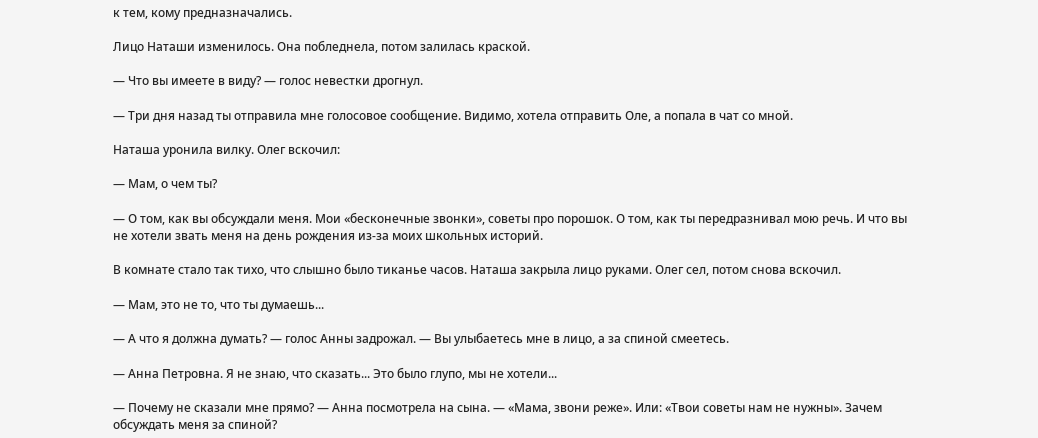к тем, кому предназначались.

Лицо Наташи изменилось. Она побледнела, потом залилась краской.

— Что вы имеете в виду? — голос невестки дрогнул.

— Три дня назад ты отправила мне голосовое сообщение. Видимо, хотела отправить Оле, а попала в чат со мной.

Наташа уронила вилку. Олег вскочил:

— Мам, о чем ты?

— О том, как вы обсуждали меня. Мои «бесконечные звонки», советы про порошок. О том, как ты передразнивал мою речь. И что вы не хотели звать меня на день рождения из-за моих школьных историй.

В комнате стало так тихо, что слышно было тиканье часов. Наташа закрыла лицо руками. Олег сел, потом снова вскочил.

— Мам, это не то, что ты думаешь...

— А что я должна думать? — голос Анны задрожал. — Вы улыбаетесь мне в лицо, а за спиной смеетесь.

— Анна Петровна. Я не знаю, что сказать... Это было глупо, мы не хотели...

— Почему не сказали мне прямо? — Анна посмотрела на сына. — «Мама, звони реже». Или: «Твои советы нам не нужны». Зачем обсуждать меня за спиной?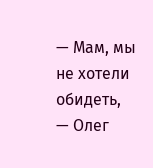— Мам, мы не хотели обидеть, — Олег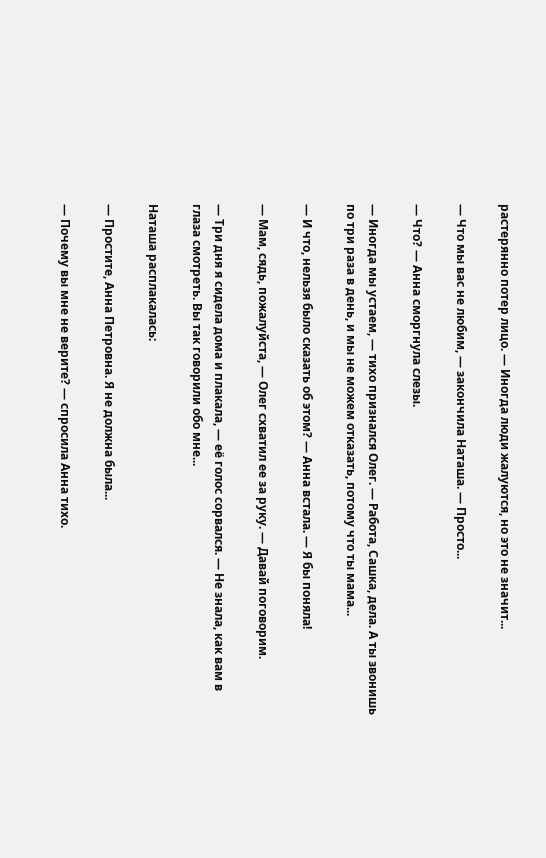растерянно потер лицо. — Иногда люди жалуются, но это не значит...

— Что мы вас не любим, — закончила Наташа. — Просто...

— Что? — Анна сморгнула слезы.

— Иногда мы устаем, — тихо признался Олег. — Работа, Сашка, дела. А ты звонишь по три раза в день, и мы не можем отказать, потому что ты мама...

— И что, нельзя было сказать об этом? — Анна встала. — Я бы поняла!

— Мам, сядь, пожалуйста, — Олег схватил ее за руку. — Давай поговорим.

— Три дня я сидела дома и плакала, — её голос сорвался. — Не знала, как вам в глаза смотреть. Вы так говорили обо мне...

Наташа расплакалась:

— Простите, Анна Петровна. Я не должна была...

— Почему вы мне не верите? — спросила Анна тихо.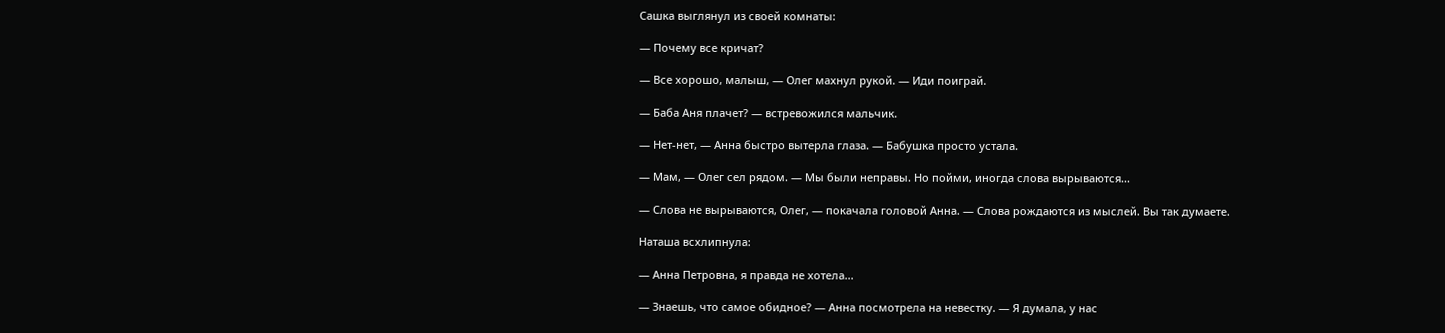Сашка выглянул из своей комнаты:

— Почему все кричат?

— Все хорошо, малыш, — Олег махнул рукой. — Иди поиграй.

— Баба Аня плачет? — встревожился мальчик.

— Нет-нет, — Анна быстро вытерла глаза. — Бабушка просто устала.

— Мам, — Олег сел рядом. — Мы были неправы. Но пойми, иногда слова вырываются...

— Слова не вырываются, Олег, — покачала головой Анна. — Слова рождаются из мыслей. Вы так думаете.

Наташа всхлипнула:

— Анна Петровна, я правда не хотела...

— Знаешь, что самое обидное? — Анна посмотрела на невестку. — Я думала, у нас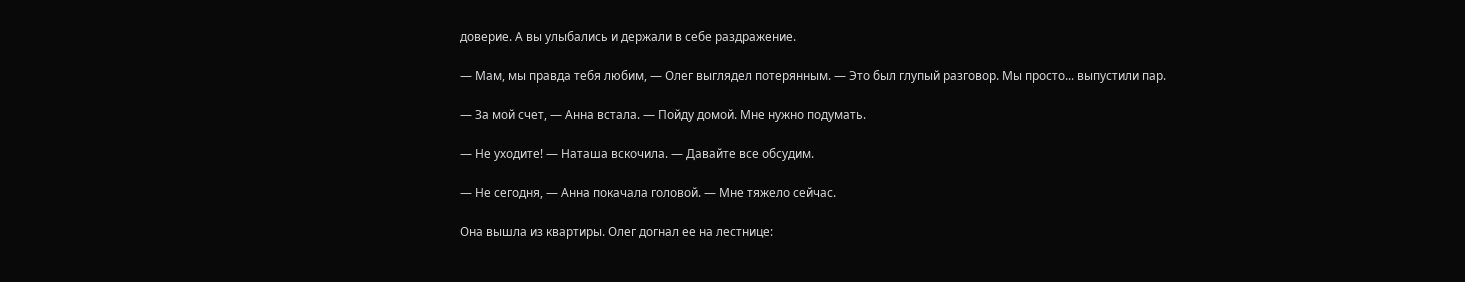доверие. А вы улыбались и держали в себе раздражение.

— Мам, мы правда тебя любим, — Олег выглядел потерянным. — Это был глупый разговор. Мы просто... выпустили пар.

— За мой счет, — Анна встала. — Пойду домой. Мне нужно подумать.

— Не уходите! — Наташа вскочила. — Давайте все обсудим.

— Не сегодня, — Анна покачала головой. — Мне тяжело сейчас.

Она вышла из квартиры. Олег догнал ее на лестнице: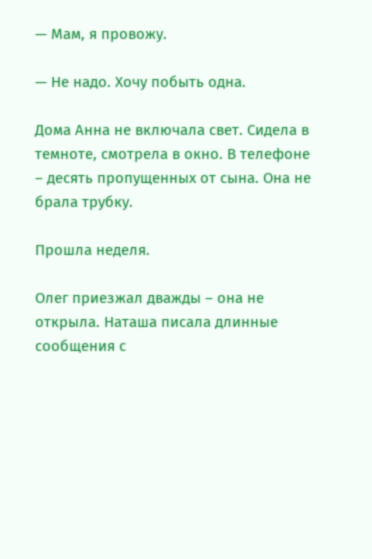— Мам, я провожу.

— Не надо. Хочу побыть одна.

Дома Анна не включала свет. Сидела в темноте, смотрела в окно. В телефоне – десять пропущенных от сына. Она не брала трубку.

Прошла неделя.

Олег приезжал дважды – она не открыла. Наташа писала длинные сообщения с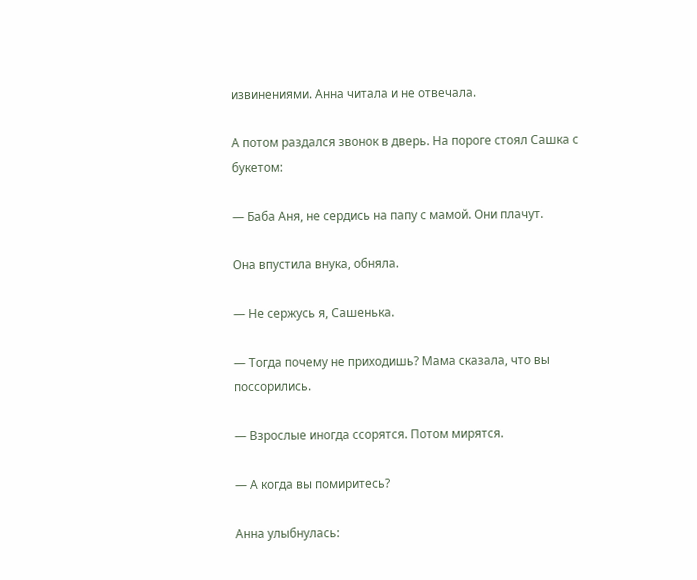извинениями. Анна читала и не отвечала.

А потом раздался звонок в дверь. На пороге стоял Сашка с букетом:

— Баба Аня, не сердись на папу с мамой. Они плачут.

Она впустила внука, обняла.

— Не сержусь я, Сашенька.

— Тогда почему не приходишь? Мама сказала, что вы поссорились.

— Взрослые иногда ссорятся. Потом мирятся.

— А когда вы помиритесь?

Анна улыбнулась: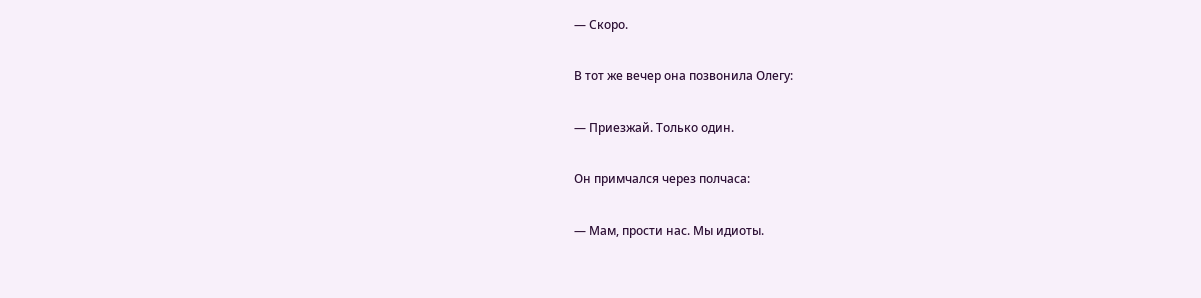— Скоро.

В тот же вечер она позвонила Олегу:

— Приезжай. Только один.

Он примчался через полчаса:

— Мам, прости нас. Мы идиоты.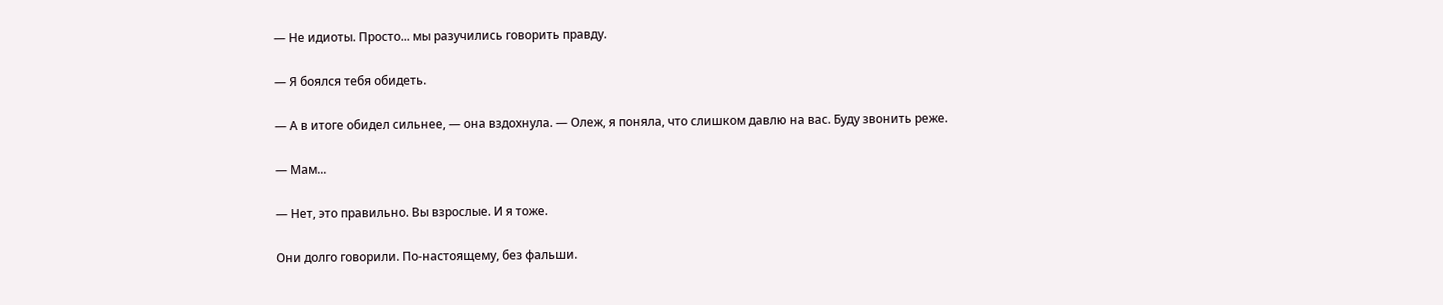— Не идиоты. Просто... мы разучились говорить правду.

— Я боялся тебя обидеть.

— А в итоге обидел сильнее, — она вздохнула. — Олеж, я поняла, что слишком давлю на вас. Буду звонить реже.

— Мам...

— Нет, это правильно. Вы взрослые. И я тоже.

Они долго говорили. По-настоящему, без фальши.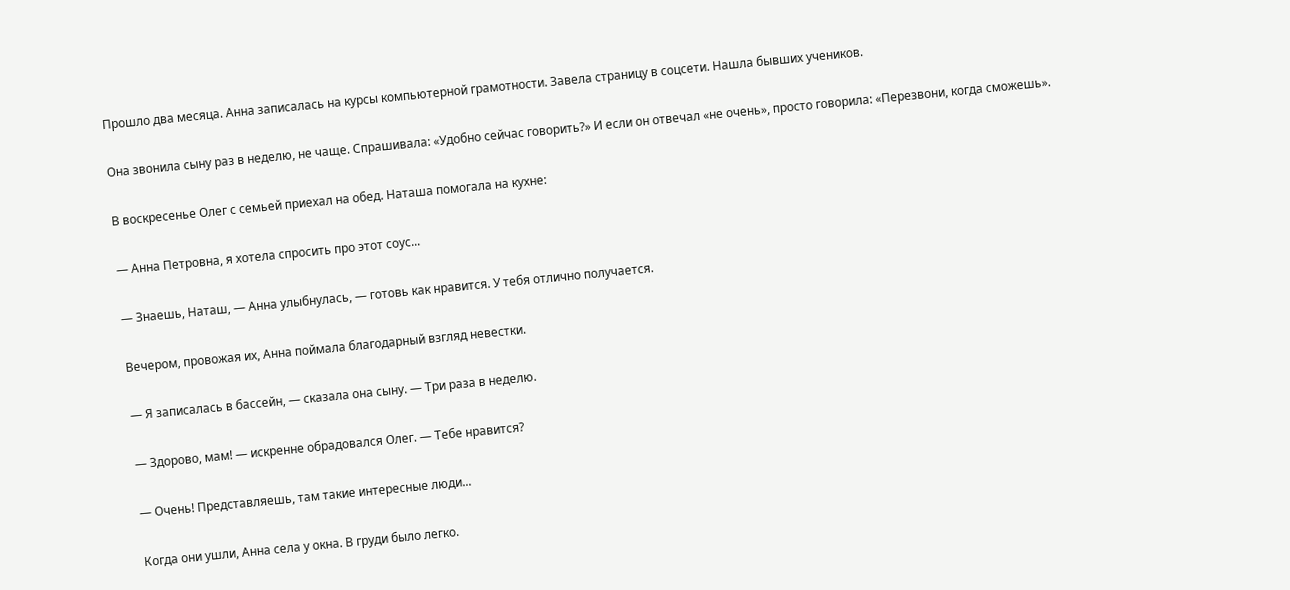Прошло два месяца. Анна записалась на курсы компьютерной грамотности. Завела страницу в соцсети. Нашла бывших учеников.

Она звонила сыну раз в неделю, не чаще. Спрашивала: «Удобно сейчас говорить?» И если он отвечал «не очень», просто говорила: «Перезвони, когда сможешь».

В воскресенье Олег с семьей приехал на обед. Наташа помогала на кухне:

— Анна Петровна, я хотела спросить про этот соус...

— Знаешь, Наташ, — Анна улыбнулась, — готовь как нравится. У тебя отлично получается.

Вечером, провожая их, Анна поймала благодарный взгляд невестки.

— Я записалась в бассейн, — сказала она сыну. — Три раза в неделю.

— Здорово, мам! — искренне обрадовался Олег. — Тебе нравится?

— Очень! Представляешь, там такие интересные люди...

Когда они ушли, Анна села у окна. В груди было легко.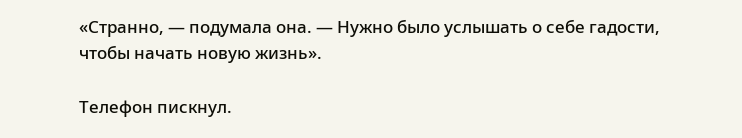«Странно, — подумала она. — Нужно было услышать о себе гадости, чтобы начать новую жизнь».

Телефон пискнул.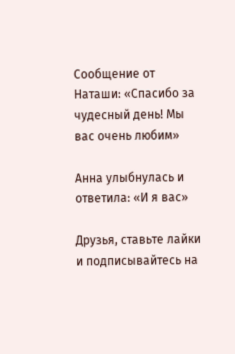Сообщение от Наташи: «Спасибо за чудесный день! Мы вас очень любим»

Анна улыбнулась и ответила: «И я вас»

Друзья, ставьте лайки и подписывайтесь на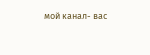мой канал- вас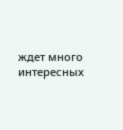ждет много интересных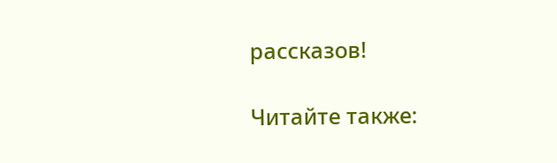рассказов!

Читайте также: